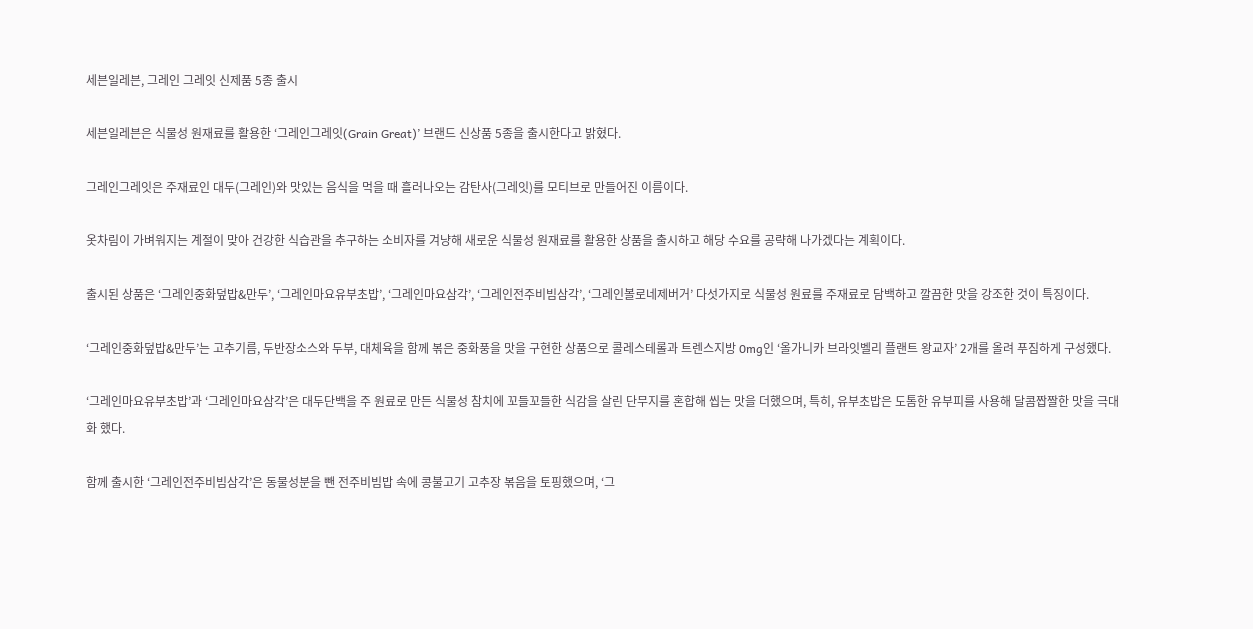세븐일레븐, 그레인 그레잇 신제품 5종 출시

세븐일레븐은 식물성 원재료를 활용한 ‘그레인그레잇(Grain Great)’ 브랜드 신상품 5종을 출시한다고 밝혔다.

그레인그레잇은 주재료인 대두(그레인)와 맛있는 음식을 먹을 때 흘러나오는 감탄사(그레잇)를 모티브로 만들어진 이름이다.

옷차림이 가벼워지는 계절이 맞아 건강한 식습관을 추구하는 소비자를 겨냥해 새로운 식물성 원재료를 활용한 상품을 출시하고 해당 수요를 공략해 나가겠다는 계획이다.

출시된 상품은 ‘그레인중화덮밥&만두’, ‘그레인마요유부초밥’, ‘그레인마요삼각’, ‘그레인전주비빔삼각’, ‘그레인볼로네제버거’ 다섯가지로 식물성 원료를 주재료로 담백하고 깔끔한 맛을 강조한 것이 특징이다.

‘그레인중화덮밥&만두’는 고추기름, 두반장소스와 두부, 대체육을 함께 볶은 중화풍을 맛을 구현한 상품으로 콜레스테롤과 트렌스지방 0mg인 ‘올가니카 브라잇벨리 플랜트 왕교자’ 2개를 올려 푸짐하게 구성했다.

‘그레인마요유부초밥’과 ‘그레인마요삼각’은 대두단백을 주 원료로 만든 식물성 참치에 꼬들꼬들한 식감을 살린 단무지를 혼합해 씹는 맛을 더했으며, 특히, 유부초밥은 도톰한 유부피를 사용해 달콤짭짤한 맛을 극대화 했다.

함께 출시한 ‘그레인전주비빔삼각’은 동물성분을 뺀 전주비빔밥 속에 콩불고기 고추장 볶음을 토핑했으며, ‘그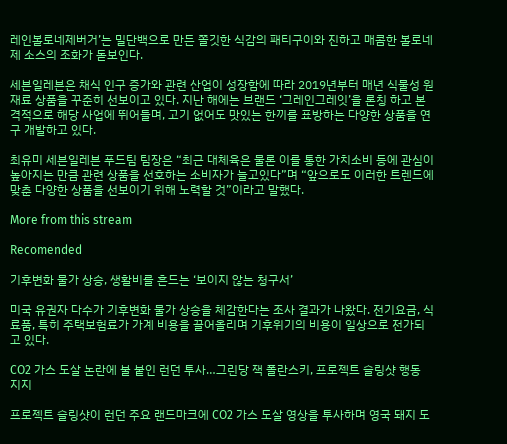레인볼로네제버거’는 밀단백으로 만든 쫄깃한 식감의 패티구이와 진하고 매콤한 볼로네제 소스의 조화가 돋보인다.

세븐일레븐은 채식 인구 증가와 관련 산업이 성장함에 따라 2019년부터 매년 식물성 원재료 상품을 꾸준히 선보이고 있다. 지난 해에는 브랜드 ‘그레인그레잇’을 론칭 하고 본격적으로 해당 사업에 뛰어들며, 고기 없어도 맛있는 한끼를 표방하는 다양한 상품을 연구 개발하고 있다.

최유미 세븐일레븐 푸드팀 팀장은 “최근 대체육은 물론 이를 통한 가치소비 등에 관심이 높아지는 만큼 관련 상품을 선호하는 소비자가 늘고있다”며 “앞으로도 이러한 트렌드에 맞춘 다양한 상품을 선보이기 위해 노력할 것”이라고 말했다.

More from this stream

Recomended

기후변화 물가 상승, 생활비를 흔드는 ‘보이지 않는 청구서’

미국 유권자 다수가 기후변화 물가 상승을 체감한다는 조사 결과가 나왔다. 전기요금, 식료품, 특히 주택보험료가 가계 비용을 끌어올리며 기후위기의 비용이 일상으로 전가되고 있다.

CO2 가스 도살 논란에 불 붙인 런던 투사…그린당 잭 폴란스키, 프로젝트 슬링샷 행동 지지

프로젝트 슬링샷이 런던 주요 랜드마크에 CO2 가스 도살 영상을 투사하며 영국 돼지 도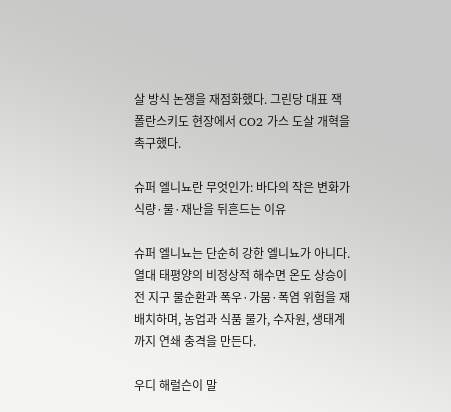살 방식 논쟁을 재점화했다. 그린당 대표 잭 폴란스키도 현장에서 CO2 가스 도살 개혁을 촉구했다.

슈퍼 엘니뇨란 무엇인가: 바다의 작은 변화가 식량·물·재난을 뒤흔드는 이유

슈퍼 엘니뇨는 단순히 강한 엘니뇨가 아니다. 열대 태평양의 비정상적 해수면 온도 상승이 전 지구 물순환과 폭우·가뭄·폭염 위험을 재배치하며, 농업과 식품 물가, 수자원, 생태계까지 연쇄 충격을 만든다.

우디 해럴슨이 말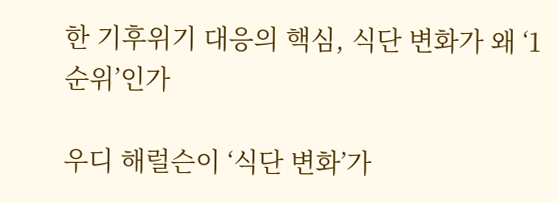한 기후위기 대응의 핵심, 식단 변화가 왜 ‘1순위’인가

우디 해럴슨이 ‘식단 변화’가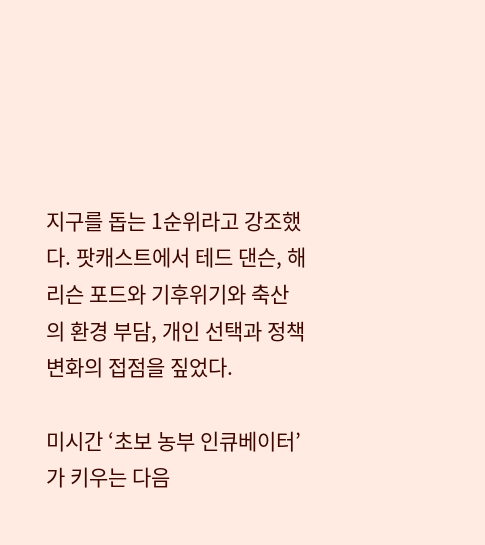지구를 돕는 1순위라고 강조했다. 팟캐스트에서 테드 댄슨, 해리슨 포드와 기후위기와 축산의 환경 부담, 개인 선택과 정책 변화의 접점을 짚었다.

미시간 ‘초보 농부 인큐베이터’가 키우는 다음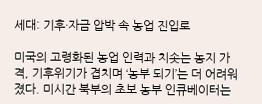세대: 기후·자금 압박 속 농업 진입로

미국의 고령화된 농업 인력과 치솟는 농지 가격, 기후위기가 겹치며 ‘농부 되기’는 더 어려워졌다. 미시간 북부의 초보 농부 인큐베이터는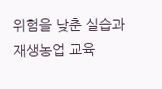위험을 낮춘 실습과 재생농업 교육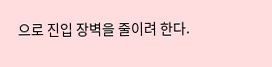으로 진입 장벽을 줄이려 한다.